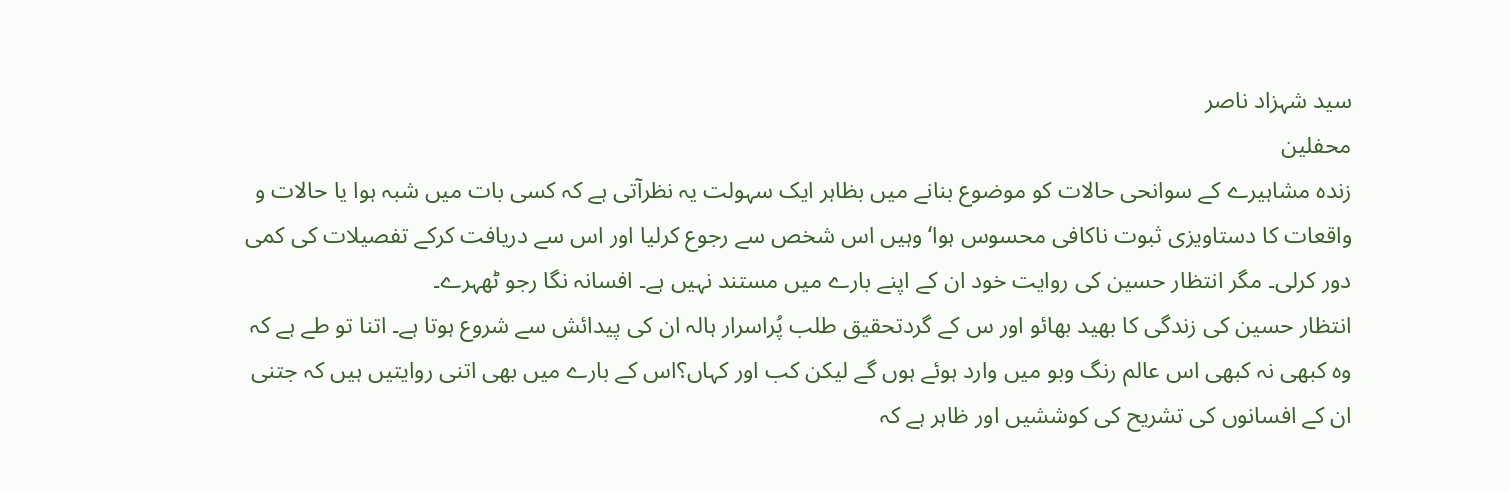سید شہزاد ناصر
محفلین
زندہ مشاہیرے کے سوانحی حالات کو موضوع بنانے میں بظاہر ایک سہولت یہ نظرآتی ہے کہ کسی بات میں شبہ ہوا یا حالات و واقعات کا دستاویزی ثبوت ناکافی محسوس ہوا‘ وہیں اس شخص سے رجوع کرلیا اور اس سے دریافت کرکے تفصیلات کی کمی دور کرلی۔ مگر انتظار حسین کی روایت خود ان کے اپنے بارے میں مستند نہیں ہے۔ افسانہ نگا رجو ٹھہرے۔
انتظار حسین کی زندگی کا بھید بھائو اور س کے گردتحقیق طلب پُراسرار ہالہ ان کی پیدائش سے شروع ہوتا ہے۔ اتنا تو طے ہے کہ وہ کبھی نہ کبھی اس عالم رنگ وبو میں وارد ہوئے ہوں گے لیکن کب اور کہاں؟اس کے بارے میں بھی اتنی روایتیں ہیں کہ جتنی ان کے افسانوں کی تشریح کی کوششیں اور ظاہر ہے کہ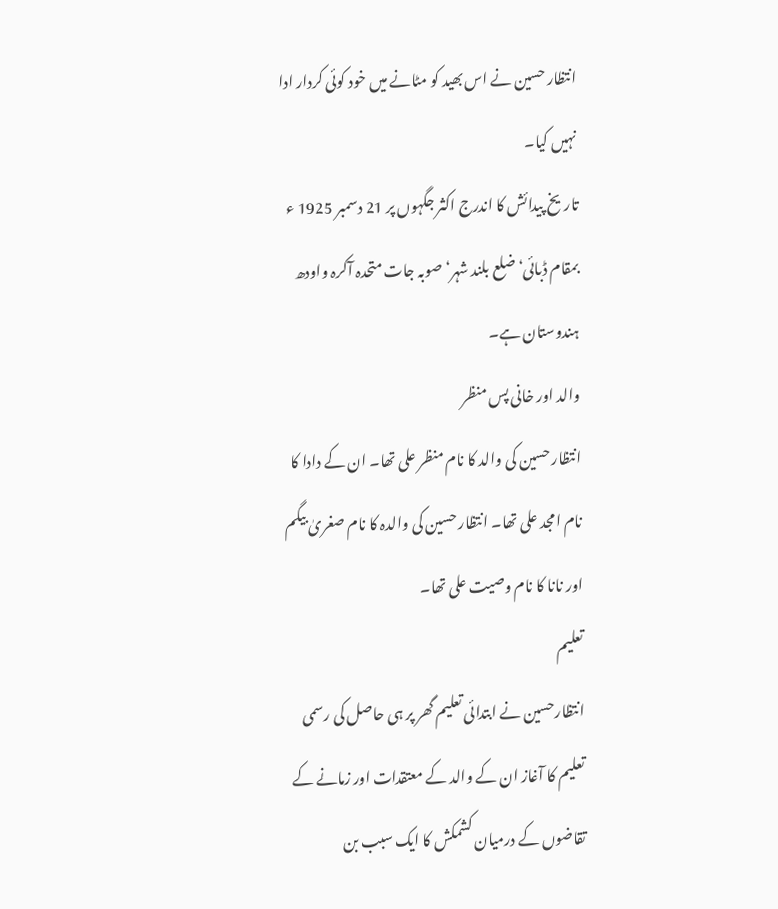انتظار حسین نے اس بھید کو مٹانے میں خود کوئی کردار ادا نہیں کیا۔
تاریخ پیدائش کا اندرج اکثر جگہوں پر 21 دسمبر 1925 ء بمقام ڈبائی‘ ضلع بلند شہر‘ صوبہ جات متحدہ آکرہ واودھ ہندوستان ہے۔
والد اور خانی پس منظر
انتظار حسین کی والد کا نام منظر علی تھا۔ ان کے دادا کا نام امجد علی تھا۔ انتظار حسین کی والدہ کا نام صغریٰ بیگم اور نانا کا نام وصیت علی تھا۔
تعلیم
انتظارحسین نے ابتدائی تعلیم گھر پر ہی حاصل کی رسمی تعلیم کا آغاز ان کے والد کے معتقدات اور زمانے کے تقاضوں کے درمیان کشمکش کا ایک سبب بن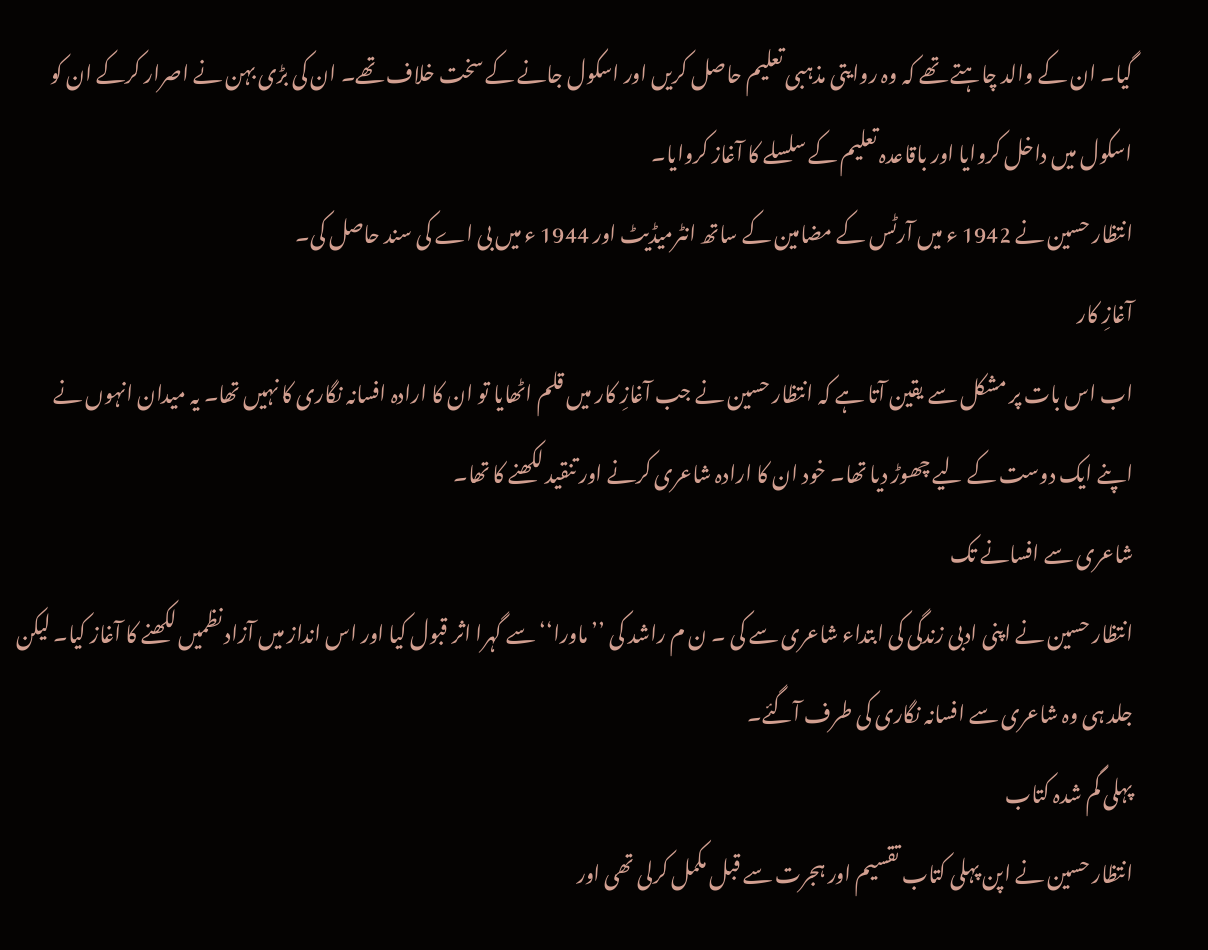گیا۔ ان کے والد چاہتے تھے کہ وہ روایتی مذہبی تعلیم حاصل کریں اور اسکول جانے کے سخت خلاف تھے۔ ان کی بڑی بہن نے اصرار کرکے ان کو اسکول میں داخل کروایا اور باقاعدہ تعلیم کے سلسلے کا آغاز کروایا۔
انتظار حسین نے 1942 ء میں آرٹس کے مضامین کے ساتھ انٹرمیڈیٹ اور 1944 ء میں بی اے کی سند حاصل کی۔
آغازِ کار
اب اس بات پر مشکل سے یقین آتا ہے کہ انتظار حسین نے جب آغازِ کار میں قلم اٹھایا تو ان کا ارادہ افسانہ نگاری کا نہیں تھا۔ یہ میدان انہوں نے اپنے ایک دوست کے لیے چھوڑ دیا تھا۔ خود ان کا ارادہ شاعری کرنے اور تنقید لکھنے کا تھا۔
شاعری سے افسانے تک
انتظار حسین نے اپنی ادبی زندگی کی ابتداء شاعری سے کی ۔ ن م راشد کی ’’ماورا‘‘ سے گہرا اثر قبول کیا اور اس انداز میں آزاد نظمیں لکھنے کا آغاز کیا۔ لیکن جلد ہی وہ شاعری سے افسانہ نگاری کی طرف آگئے۔
پہلی گم شدہ کتاب
انتظار حسین نے اپن پہلی کتاب تقسیم اور ہجرت سے قبل مکمل کرلی تھی اور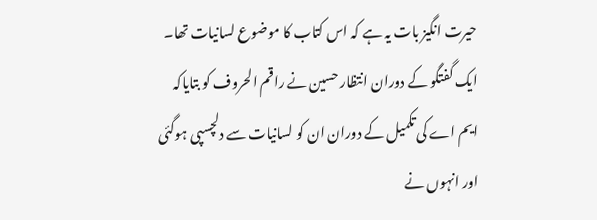حیرت انگیز بات یہ ہے کہ اس کتاب کا موضوع لسانیات تھا۔ ایک گفتگو کے دوران انتظار حسین نے راقم الحروف کو بتایاکہ ایم اے کی تکمیل کے دوران ان کو لسانیات سے دلچسپی ہوگئی اور انہوں نے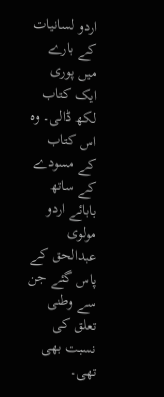اردو لسانیات کے بارے میں پوری ایک کتاب لکھ ڈالی۔ وہ اس کتاب کے مسودے کے ساتھ بابائے اردو مولوی عبدالحق کے پاس گئے جن سے وطنی تعلق کی نسبت بھی تھی۔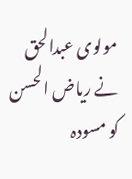مولوی عبدالحق نے ریاض الحسن کو مسودہ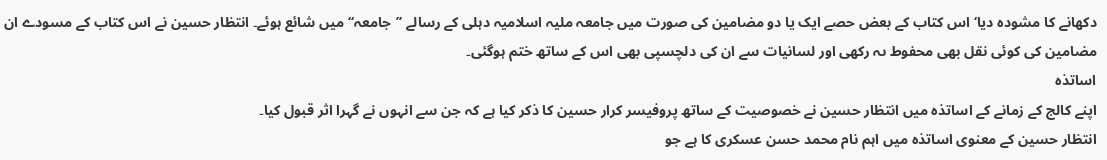دکھانے کا مشودہ دیا‘ اس کتاب کے بعض حصے ایک یا دو مضامین کی صورت میں جامعہ ملیہ اسلامیہ دہلی کے رسالے ’’جامعہ‘‘ میں شائع ہوئے۔ انتظار حسین نے اس کتاب کے مسودے ان مضامین کی کوئی نقل بھی محفوط ںہ رکھی اور لسانیات سے ان کی دلچسپی بھی اس کے ساتھ ختم ہوگئی۔
اساتذہ
اپنے کالج کے زمانے کے اساتذہ میں انتظار حسین نے خصوصیت کے ساتھ پروفیسر کرار حسین کا ذکر کیا ہے کہ جن سے انہوں نے گہرا اثر قبول کیا۔
انتظار حسین کے معنوی اساتذہ میں اہم نام محمد حسن عسکری کا ہے جو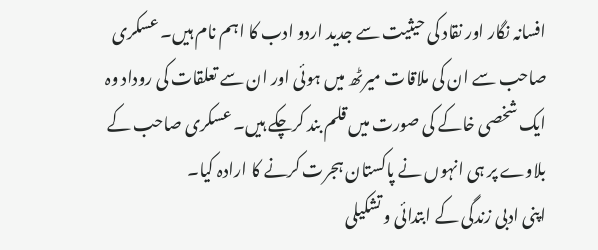افسانہ نگار اور نقاد کی حیثیت سے جدید اردو ادب کا اہم نام ہیں۔ عسکری صاحب سے ان کی ملاقات میرٹھ میں ہوئی اور ان سے تعلقات کی روداد وہ ایک شخصی خاکے کی صورت میں قلم بند کرچکے ہیں۔ عسکری صاحب کے بلاوے پر ہی انہوں نے پاکستان ہجرت کرنے کا ارادہ کیا۔
اپنی ادبی زندگی کے ابتدائی و تشکیلی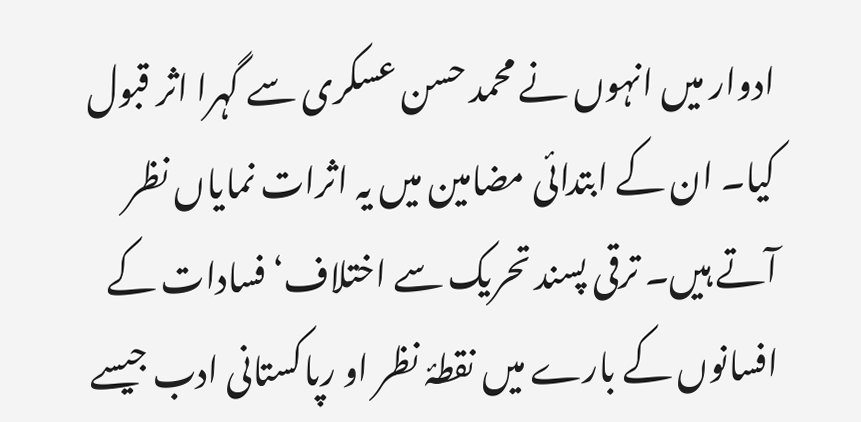ادوار میں انہوں نے محمد حسن عسکری سے گہرا اثر قبول کیا۔ ان کے ابتدائی مضامین میں یہ اثرات نمایاں نظر آتے ہیں۔ ترقی پسند تحریک سے اختلاف‘ فسادات کے افسانوں کے بارے میں نقطۂ نظر او رپاکستانی ادب جیسے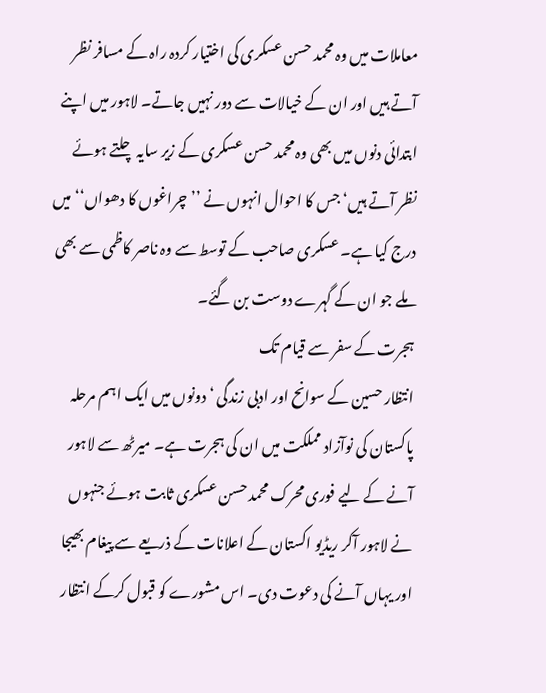معاملات میں وہ محمد حسن عسکری کی اختیار کردہ راہ کے مسافر نظر آتے ہیں اور ان کے خیالات سے دور نہیں جاتے۔ لاہور میں اپنے ابتدائی دنوں میں بھی وہ محمد حسن عسکری کے زیر سایہ چلتے ہوئے نظر آتے ہیں‘ جس کا احوال انہوں نے ’’چراغوں کا دھواں‘‘ میں درج کیا ہے۔ عسکری صاحب کے توسط سے وہ ناصر کاظمی سے بھی ملے جو ان کے گہرے دوست بن گئے۔
ہجرت کے سفر سے قیام تک
انتظار حسین کے سوانح اور ادبی زندگی ‘ دونوں میں ایک اہم مرحلہ پاکستان کی نوآزاد مملکت میں ان کی ہجرت ہے۔ میرٹھ سے لاہور آنے کے لیے فوری محرک محمد حسن عسکری ثابت ہوئے جنہوں نے لاہور آکر ریڈیو اکستان کے اعلانات کے ذریعے سے پیغام بھیجا اور یہاں آنے کی دعوت دی۔ اس مشورے کو قبول کرکے انتظار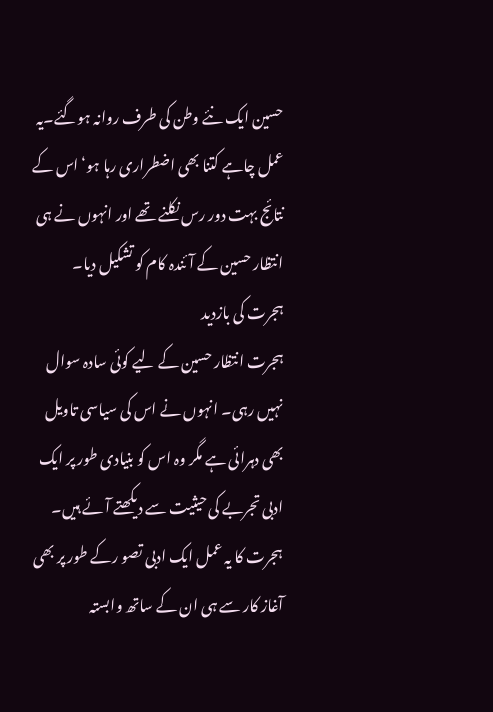حسین ایک نئے وطن کی طرف روانہ ہوگئے۔یہ عمل چاہے کتنا بھی اضطراری رہا ہو‘ اس کے نتائج بہت دور رس نکلنے تھے اور انہوں نے ہی انتظار حسین کے آئندہ کام کو تشکیل دیا۔
ہجرت کی بازدید
ہجرت انتظار حسین کے لیے کوئی سادہ سوال نہیں رہی۔ انہوں نے اس کی سیاسی تاویل بھی دہرائی ہے مگر وہ اس کو بنیادی طور پر ایک ادبی تجربے کی حیثیت سے دیکھتے آئے ہیں۔
ہجرت کا یہ عمل ایک ادبی تصو رکے طور پر بھی آغاز کار سے ہی ان کے ساتھ وابستہ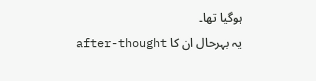ہوگیا تھا۔
یہ بہرحال ان کا after-thought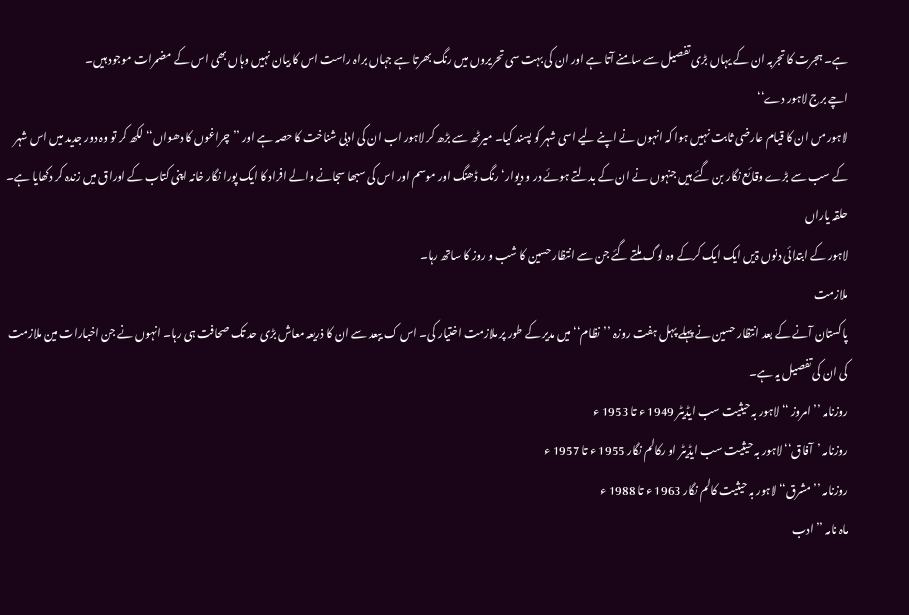ہے۔ ہجرت کا تجربہ ان کے یہاں بڑی تفصیل سے سامنے آتا ہے اور ان کی بہت سی تحریروں میں رنگ بھرتا ہے جہاں براہ راست اس کا بیان نہیں وہاں بھی اس کے مضمرات موجود ہیں۔
اچے برج لاہور دے‘‘
لاہور مں ان کا قیام عارضی ثابت نہیں ہوا کہ انہوں نے اپنے لیے اسی شہر کو پسند کیا۔ میرٹھ سے بڑھ کر لاہور اب ان کی ادبی شناخت کا حصہ ہے اور ’’چراغوں کا دھواں‘‘ لکھ کر تو وہ دور جدید میں اس شہر کے سب سے بڑے وقائع نگار بن گئے ہیں جنہوں نے ان کے بدلتے ہوئے در و دیوار‘ رنگ ڈھنگ اور موسم اور اس کی سبھا سجانے والے افراد کا ایک پورا نگار خانہ اپنی کتاب کے اوراق میں زندہ کر دکھایا ہے۔
حلقہ یاراں
لاہور کے ابتدائی دنوں ۃیں ایک ایک کرکے وہ لوگ ملتے گئے جن سے انتظار حسین کا شب و روز کا ساتھ رہا۔
ملازمت
پاکستان آنے کے بعد انتظار حسین نے پہلے پہل ہفت روزہ ’’نظام‘‘ میں مدیر کے طور پر ملازمت اختیار کی۔ اس ک یبعد سے ان کا ذریعہ معاش بڑی حد تک صحافت ہی رہا۔ انہوں نے جن اخبارات مین ملازمت کی ان کی تفصیل یہ ہے۔
روزنامہ ’’امروز ‘‘ لاہور بہ حیثیت سب ایڈیٹر 1949 ء تا 1953 ء
روزنامہ ’آفاق‘‘ لاہور بہ حیثیت سب ایڈیٹر او رکالم نگار 1955 ء تا 1957 ء
روزنامہ ’’مشرق‘‘لاہور بہ حیثیت کالم نگار 1963 ء تا 1988 ء
ماہ نامہ ’’ادب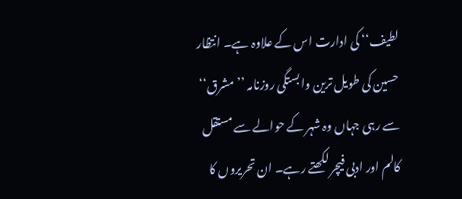لطیف‘‘ کی ادارت اس کے علاوہ ہے۔ انتظار حسین کی طویل ترین وابستگی روزنامہ ’’مشرق‘‘ سے رہی جہاں وہ شہر کے حوالے سے مستقل کالم اور ادبی فیچر لکھتے رہے۔ ان تحریروں کا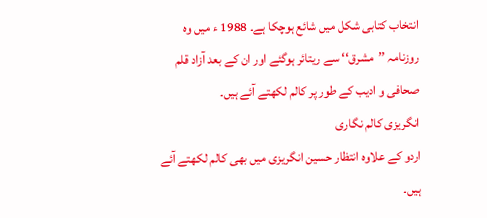انتخاب کتابی شکل میں شائع ہوچکا ہے۔ 1988 ء میں وہ روزنامہ ’’مشرق‘‘ سے ریتائر ہوگئے اور ان کے بعد آزاد قلم صحافی و ادیب کے طور پر کالم لکھتے آئے ہیں۔
انگریزی کالم نگاری
اردو کے علاوہ انتظار حسین انگریزی میں بھی کالم لکھتے آئے ہیں۔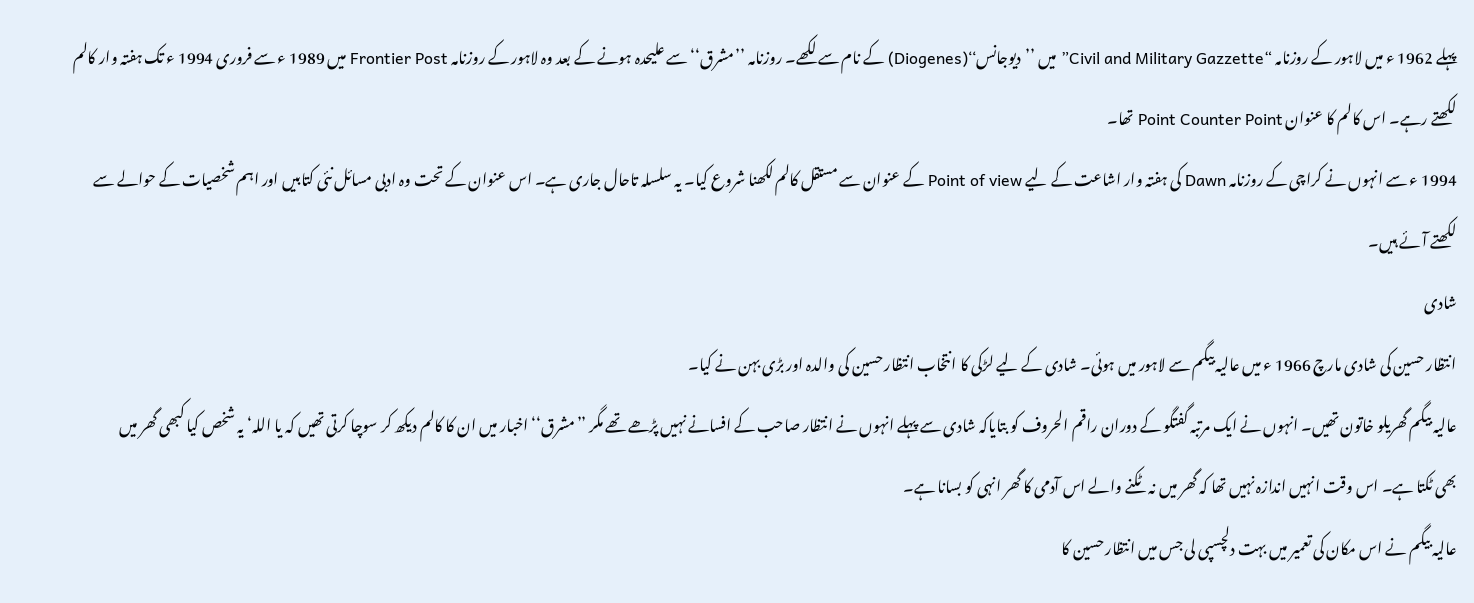پہلے 1962 ء میں لاہور کے روزنامہ “Civil and Military Gazzette” میں ’’دیوجانس‘‘(Diogenes) کے نام سے لکھے۔ روزنامہ ’’مشرق‘‘ سے علیحدہ ہونے کے بعد وہ لاہور کے روزنامہ Frontier Post میں 1989 ء سے فروری 1994 ء تک ہفتہ وار کالم لکھتے رہے۔ اس کالم کا عنوان Point Counter Point تھا۔
1994 ء سے انہوں نے کراچی کے روزنامہ Dawn کی ہفتہ وار اشاعت کے لیے Point of view کے عنوان سے مستقل کالم لکھنا شروع کیا۔ یہ سلسلہ تاحال جاری ہے۔ اس عنوان کے تحت وہ ادبی مسائل نئی کتابیں اور اہم شخصیات کے حوالے سے لکھتے آئے ہیں۔
شادی
انتظار حسین کی شادی مارچ 1966 ء میں عالیہ بیگم سے لاہور میں ہوئی۔ شادی کے لیے لڑکی کا انتخاب انتظار حسین کی والدہ اور بڑی بہن نے کیا۔
عالیہ بیگم گھریلو خاتون تھیں۔ انہوں نے ایک مرتبہ گفتگو کے دوران راقم الحروف کو بتایاکہ شادی سے پہلے انہوں نے انتظار صاحب کے افسانے نہیں پڑھے تھے مگر ’’مشرق‘‘ اخبار میں ان کا کالم دیکھ کر سوچا کرتی تھیں کہ یا اللہ‘ یہ شخص کیا کبھی گھر میں بھی ٹکتا ہے۔ اس وقت انہیں اندازہ نہیں تھا کہ گھر میں نہ ٹکنے والے اس آدمی کا گھر انہی کو بسانا ہے۔
عالیہ بیگم نے اس مکان کی تعمیر میں بہت دلچسپی لی جس میں انتظار حسین کا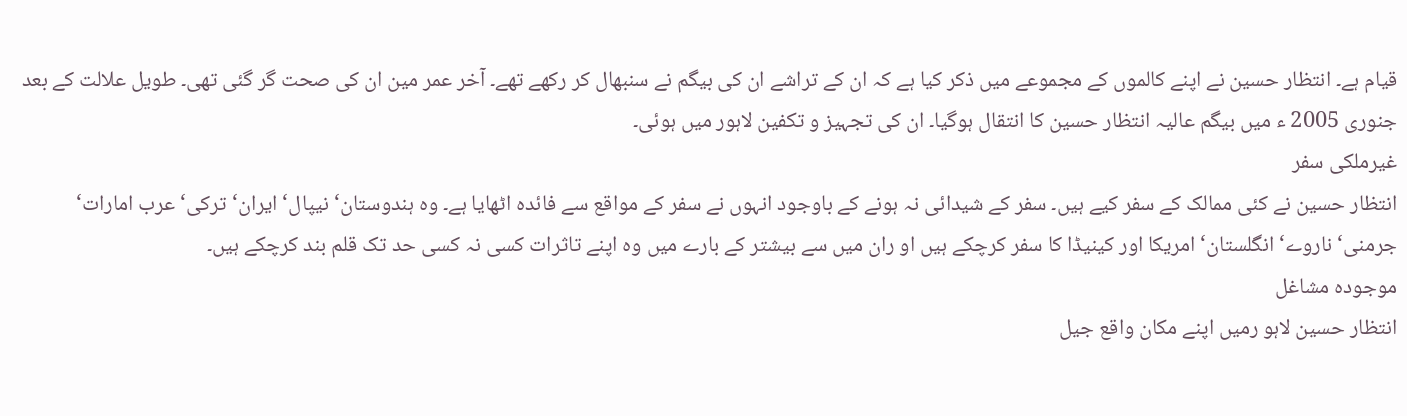قیام ہے۔ انتظار حسین نے اپنے کالموں کے مجموعے میں ذکر کیا ہے کہ ان کے تراشے ان کی بیگم نے سنبھال کر رکھے تھے۔ آخر عمر مین ان کی صحت گر گئی تھی۔ طویل علالت کے بعد جنوری 2005 ء میں بیگم عالیہ انتظار حسین کا انتقال ہوگیا۔ ان کی تجہیز و تکفین لاہور میں ہوئی۔
غیرملکی سفر
انتظار حسین نے کئی ممالک کے سفر کیے ہیں۔ سفر کے شیدائی نہ ہونے کے باوجود انہوں نے سفر کے مواقع سے فائدہ اٹھایا ہے۔ وہ ہندوستان‘ نیپال‘ ایران‘ ترکی‘ عرب امارات‘ جرمنی‘ ناروے‘ انگلستان‘ امریکا اور کینیڈا کا سفر کرچکے ہیں او ران میں سے بیشتر کے بارے میں وہ اپنے تاثرات کسی نہ کسی حد تک قلم بند کرچکے ہیں۔
موجودہ مشاغل
انتظار حسین لاہو رمیں اپنے مکان واقع جیل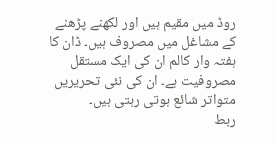روڈ میں مقیم ہیں اور لکھنے پڑھنے کے مشاغل میں مصروف ہیں۔ ڈان کا ہفتہ وار کالم ان کی ایک مستقل مصروفیت ہے۔ ان کی نئی تحریریں متواتر شائع ہوتی رہتی ہیں۔
ربط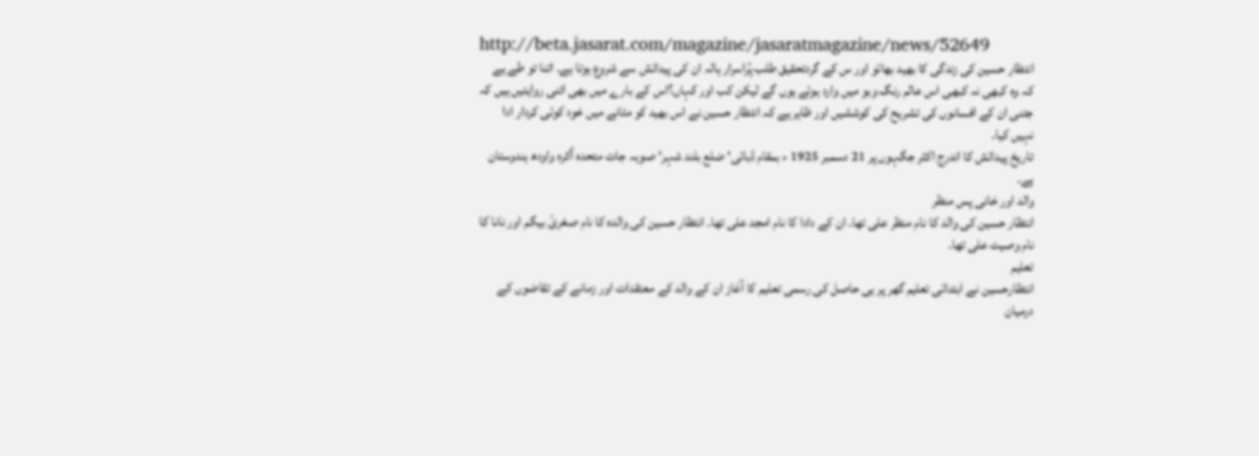http://beta.jasarat.com/magazine/jasaratmagazine/news/52649
انتظار حسین کی زندگی کا بھید بھائو اور س کے گردتحقیق طلب پُراسرار ہالہ ان کی پیدائش سے شروع ہوتا ہے۔ اتنا تو طے ہے کہ وہ کبھی نہ کبھی اس عالم رنگ وبو میں وارد ہوئے ہوں گے لیکن کب اور کہاں؟اس کے بارے میں بھی اتنی روایتیں ہیں کہ جتنی ان کے افسانوں کی تشریح کی کوششیں اور ظاہر ہے کہ انتظار حسین نے اس بھید کو مٹانے میں خود کوئی کردار ادا نہیں کیا۔
تاریخ پیدائش کا اندرج اکثر جگہوں پر 21 دسمبر 1925 ء بمقام ڈبائی‘ ضلع بلند شہر‘ صوبہ جات متحدہ آکرہ واودھ ہندوستان ہے۔
والد اور خانی پس منظر
انتظار حسین کی والد کا نام منظر علی تھا۔ ان کے دادا کا نام امجد علی تھا۔ انتظار حسین کی والدہ کا نام صغریٰ بیگم اور نانا کا نام وصیت علی تھا۔
تعلیم
انتظارحسین نے ابتدائی تعلیم گھر پر ہی حاصل کی رسمی تعلیم کا آغاز ان کے والد کے معتقدات اور زمانے کے تقاضوں کے درمیان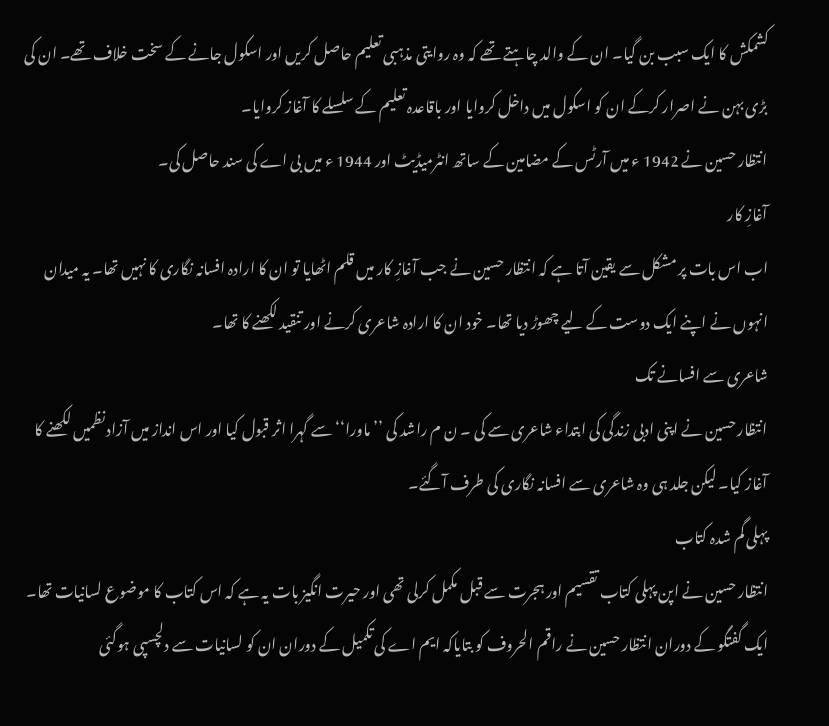کشمکش کا ایک سبب بن گیا۔ ان کے والد چاہتے تھے کہ وہ روایتی مذہبی تعلیم حاصل کریں اور اسکول جانے کے سخت خلاف تھے۔ ان کی بڑی بہن نے اصرار کرکے ان کو اسکول میں داخل کروایا اور باقاعدہ تعلیم کے سلسلے کا آغاز کروایا۔
انتظار حسین نے 1942 ء میں آرٹس کے مضامین کے ساتھ انٹرمیڈیٹ اور 1944 ء میں بی اے کی سند حاصل کی۔
آغازِ کار
اب اس بات پر مشکل سے یقین آتا ہے کہ انتظار حسین نے جب آغازِ کار میں قلم اٹھایا تو ان کا ارادہ افسانہ نگاری کا نہیں تھا۔ یہ میدان انہوں نے اپنے ایک دوست کے لیے چھوڑ دیا تھا۔ خود ان کا ارادہ شاعری کرنے اور تنقید لکھنے کا تھا۔
شاعری سے افسانے تک
انتظار حسین نے اپنی ادبی زندگی کی ابتداء شاعری سے کی ۔ ن م راشد کی ’’ماورا‘‘ سے گہرا اثر قبول کیا اور اس انداز میں آزاد نظمیں لکھنے کا آغاز کیا۔ لیکن جلد ہی وہ شاعری سے افسانہ نگاری کی طرف آگئے۔
پہلی گم شدہ کتاب
انتظار حسین نے اپن پہلی کتاب تقسیم اور ہجرت سے قبل مکمل کرلی تھی اور حیرت انگیز بات یہ ہے کہ اس کتاب کا موضوع لسانیات تھا۔ ایک گفتگو کے دوران انتظار حسین نے راقم الحروف کو بتایاکہ ایم اے کی تکمیل کے دوران ان کو لسانیات سے دلچسپی ہوگئی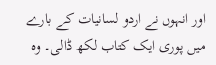اور انہوں نے اردو لسانیات کے بارے میں پوری ایک کتاب لکھ ڈالی۔ وہ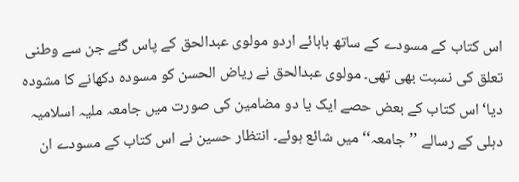اس کتاب کے مسودے کے ساتھ بابائے اردو مولوی عبدالحق کے پاس گئے جن سے وطنی تعلق کی نسبت بھی تھی۔ مولوی عبدالحق نے ریاض الحسن کو مسودہ دکھانے کا مشودہ دیا‘ اس کتاب کے بعض حصے ایک یا دو مضامین کی صورت میں جامعہ ملیہ اسلامیہ دہلی کے رسالے ’’جامعہ‘‘ میں شائع ہوئے۔ انتظار حسین نے اس کتاب کے مسودے ان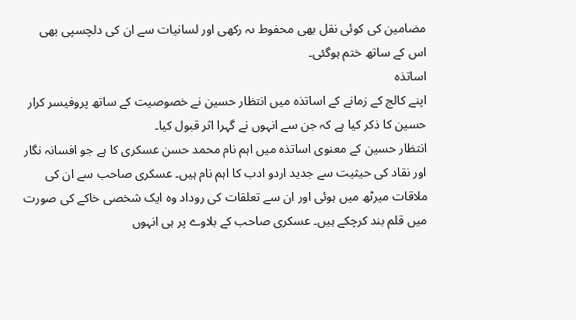مضامین کی کوئی نقل بھی محفوط ںہ رکھی اور لسانیات سے ان کی دلچسپی بھی اس کے ساتھ ختم ہوگئی۔
اساتذہ
اپنے کالج کے زمانے کے اساتذہ میں انتظار حسین نے خصوصیت کے ساتھ پروفیسر کرار حسین کا ذکر کیا ہے کہ جن سے انہوں نے گہرا اثر قبول کیا۔
انتظار حسین کے معنوی اساتذہ میں اہم نام محمد حسن عسکری کا ہے جو افسانہ نگار اور نقاد کی حیثیت سے جدید اردو ادب کا اہم نام ہیں۔ عسکری صاحب سے ان کی ملاقات میرٹھ میں ہوئی اور ان سے تعلقات کی روداد وہ ایک شخصی خاکے کی صورت میں قلم بند کرچکے ہیں۔ عسکری صاحب کے بلاوے پر ہی انہوں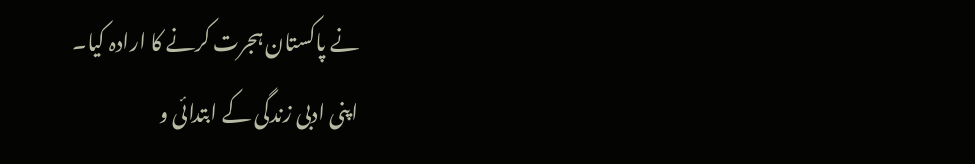نے پاکستان ہجرت کرنے کا ارادہ کیا۔
اپنی ادبی زندگی کے ابتدائی و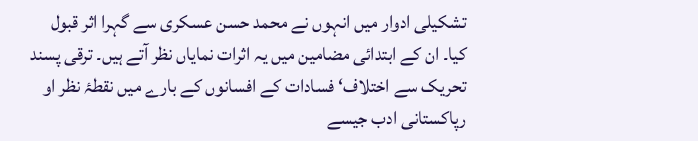تشکیلی ادوار میں انہوں نے محمد حسن عسکری سے گہرا اثر قبول کیا۔ ان کے ابتدائی مضامین میں یہ اثرات نمایاں نظر آتے ہیں۔ ترقی پسند تحریک سے اختلاف‘ فسادات کے افسانوں کے بارے میں نقطۂ نظر او رپاکستانی ادب جیسے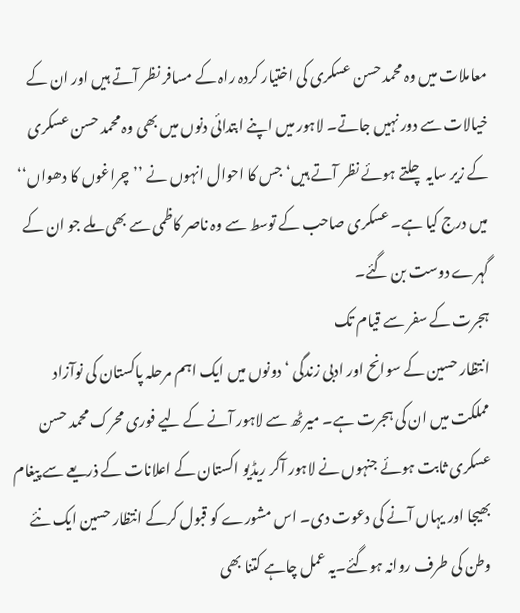معاملات میں وہ محمد حسن عسکری کی اختیار کردہ راہ کے مسافر نظر آتے ہیں اور ان کے خیالات سے دور نہیں جاتے۔ لاہور میں اپنے ابتدائی دنوں میں بھی وہ محمد حسن عسکری کے زیر سایہ چلتے ہوئے نظر آتے ہیں‘ جس کا احوال انہوں نے ’’چراغوں کا دھواں‘‘ میں درج کیا ہے۔ عسکری صاحب کے توسط سے وہ ناصر کاظمی سے بھی ملے جو ان کے گہرے دوست بن گئے۔
ہجرت کے سفر سے قیام تک
انتظار حسین کے سوانح اور ادبی زندگی ‘ دونوں میں ایک اہم مرحلہ پاکستان کی نوآزاد مملکت میں ان کی ہجرت ہے۔ میرٹھ سے لاہور آنے کے لیے فوری محرک محمد حسن عسکری ثابت ہوئے جنہوں نے لاہور آکر ریڈیو اکستان کے اعلانات کے ذریعے سے پیغام بھیجا اور یہاں آنے کی دعوت دی۔ اس مشورے کو قبول کرکے انتظار حسین ایک نئے وطن کی طرف روانہ ہوگئے۔یہ عمل چاہے کتنا بھی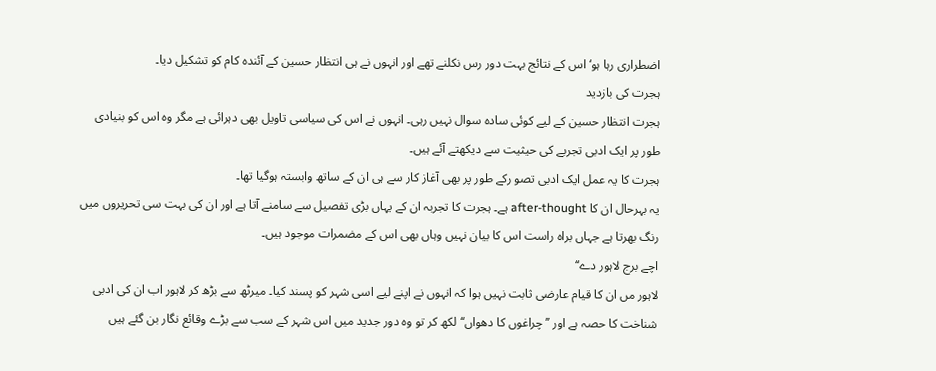اضطراری رہا ہو‘ اس کے نتائج بہت دور رس نکلنے تھے اور انہوں نے ہی انتظار حسین کے آئندہ کام کو تشکیل دیا۔
ہجرت کی بازدید
ہجرت انتظار حسین کے لیے کوئی سادہ سوال نہیں رہی۔ انہوں نے اس کی سیاسی تاویل بھی دہرائی ہے مگر وہ اس کو بنیادی طور پر ایک ادبی تجربے کی حیثیت سے دیکھتے آئے ہیں۔
ہجرت کا یہ عمل ایک ادبی تصو رکے طور پر بھی آغاز کار سے ہی ان کے ساتھ وابستہ ہوگیا تھا۔
یہ بہرحال ان کا after-thought ہے۔ ہجرت کا تجربہ ان کے یہاں بڑی تفصیل سے سامنے آتا ہے اور ان کی بہت سی تحریروں میں رنگ بھرتا ہے جہاں براہ راست اس کا بیان نہیں وہاں بھی اس کے مضمرات موجود ہیں۔
اچے برج لاہور دے‘‘
لاہور مں ان کا قیام عارضی ثابت نہیں ہوا کہ انہوں نے اپنے لیے اسی شہر کو پسند کیا۔ میرٹھ سے بڑھ کر لاہور اب ان کی ادبی شناخت کا حصہ ہے اور ’’چراغوں کا دھواں‘‘ لکھ کر تو وہ دور جدید میں اس شہر کے سب سے بڑے وقائع نگار بن گئے ہیں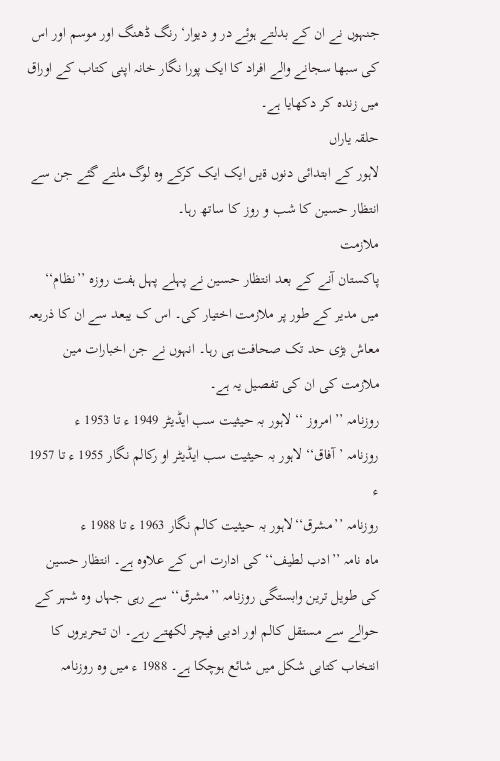جنہوں نے ان کے بدلتے ہوئے در و دیوار‘ رنگ ڈھنگ اور موسم اور اس کی سبھا سجانے والے افراد کا ایک پورا نگار خانہ اپنی کتاب کے اوراق میں زندہ کر دکھایا ہے۔
حلقہ یاراں
لاہور کے ابتدائی دنوں ۃیں ایک ایک کرکے وہ لوگ ملتے گئے جن سے انتظار حسین کا شب و روز کا ساتھ رہا۔
ملازمت
پاکستان آنے کے بعد انتظار حسین نے پہلے پہل ہفت روزہ ’’نظام‘‘ میں مدیر کے طور پر ملازمت اختیار کی۔ اس ک یبعد سے ان کا ذریعہ معاش بڑی حد تک صحافت ہی رہا۔ انہوں نے جن اخبارات مین ملازمت کی ان کی تفصیل یہ ہے۔
روزنامہ ’’امروز ‘‘ لاہور بہ حیثیت سب ایڈیٹر 1949 ء تا 1953 ء
روزنامہ ’آفاق‘‘ لاہور بہ حیثیت سب ایڈیٹر او رکالم نگار 1955 ء تا 1957 ء
روزنامہ ’’مشرق‘‘لاہور بہ حیثیت کالم نگار 1963 ء تا 1988 ء
ماہ نامہ ’’ادب لطیف‘‘ کی ادارت اس کے علاوہ ہے۔ انتظار حسین کی طویل ترین وابستگی روزنامہ ’’مشرق‘‘ سے رہی جہاں وہ شہر کے حوالے سے مستقل کالم اور ادبی فیچر لکھتے رہے۔ ان تحریروں کا انتخاب کتابی شکل میں شائع ہوچکا ہے۔ 1988 ء میں وہ روزنامہ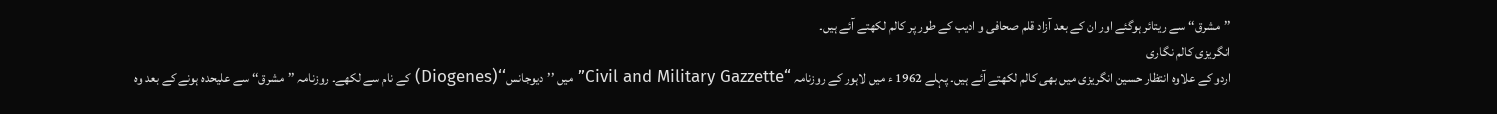’’مشرق‘‘ سے ریتائر ہوگئے اور ان کے بعد آزاد قلم صحافی و ادیب کے طور پر کالم لکھتے آئے ہیں۔
انگریزی کالم نگاری
اردو کے علاوہ انتظار حسین انگریزی میں بھی کالم لکھتے آئے ہیں۔ پہلے 1962 ء میں لاہور کے روزنامہ “Civil and Military Gazzette” میں ’’دیوجانس‘‘(Diogenes) کے نام سے لکھے۔ روزنامہ ’’مشرق‘‘ سے علیحدہ ہونے کے بعد وہ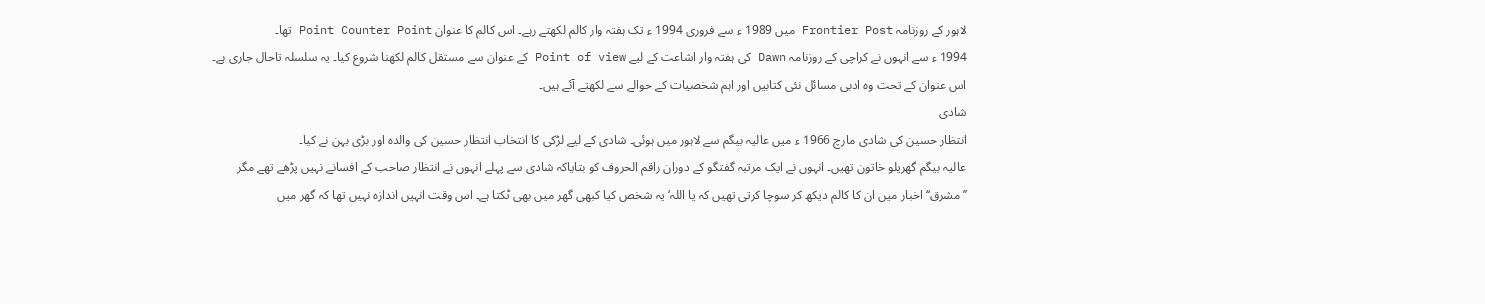لاہور کے روزنامہ Frontier Post میں 1989 ء سے فروری 1994 ء تک ہفتہ وار کالم لکھتے رہے۔ اس کالم کا عنوان Point Counter Point تھا۔
1994 ء سے انہوں نے کراچی کے روزنامہ Dawn کی ہفتہ وار اشاعت کے لیے Point of view کے عنوان سے مستقل کالم لکھنا شروع کیا۔ یہ سلسلہ تاحال جاری ہے۔ اس عنوان کے تحت وہ ادبی مسائل نئی کتابیں اور اہم شخصیات کے حوالے سے لکھتے آئے ہیں۔
شادی
انتظار حسین کی شادی مارچ 1966 ء میں عالیہ بیگم سے لاہور میں ہوئی۔ شادی کے لیے لڑکی کا انتخاب انتظار حسین کی والدہ اور بڑی بہن نے کیا۔
عالیہ بیگم گھریلو خاتون تھیں۔ انہوں نے ایک مرتبہ گفتگو کے دوران راقم الحروف کو بتایاکہ شادی سے پہلے انہوں نے انتظار صاحب کے افسانے نہیں پڑھے تھے مگر ’’مشرق‘‘ اخبار میں ان کا کالم دیکھ کر سوچا کرتی تھیں کہ یا اللہ‘ یہ شخص کیا کبھی گھر میں بھی ٹکتا ہے۔ اس وقت انہیں اندازہ نہیں تھا کہ گھر میں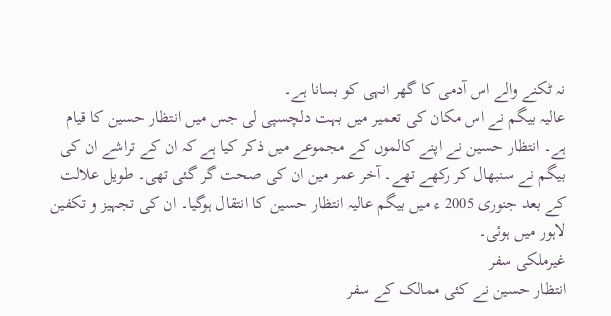نہ ٹکنے والے اس آدمی کا گھر انہی کو بسانا ہے۔
عالیہ بیگم نے اس مکان کی تعمیر میں بہت دلچسپی لی جس میں انتظار حسین کا قیام ہے۔ انتظار حسین نے اپنے کالموں کے مجموعے میں ذکر کیا ہے کہ ان کے تراشے ان کی بیگم نے سنبھال کر رکھے تھے۔ آخر عمر مین ان کی صحت گر گئی تھی۔ طویل علالت کے بعد جنوری 2005 ء میں بیگم عالیہ انتظار حسین کا انتقال ہوگیا۔ ان کی تجہیز و تکفین لاہور میں ہوئی۔
غیرملکی سفر
انتظار حسین نے کئی ممالک کے سفر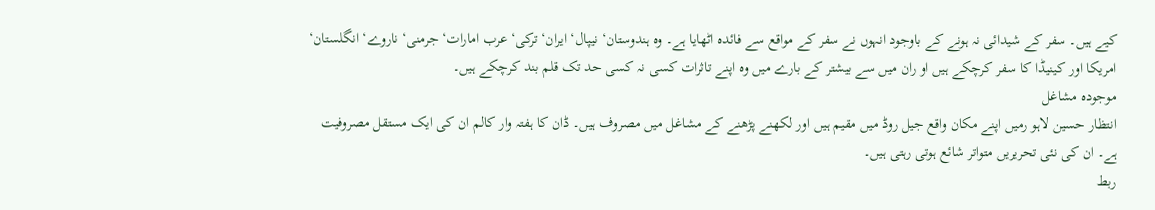کیے ہیں۔ سفر کے شیدائی نہ ہونے کے باوجود انہوں نے سفر کے مواقع سے فائدہ اٹھایا ہے۔ وہ ہندوستان‘ نیپال‘ ایران‘ ترکی‘ عرب امارات‘ جرمنی‘ ناروے‘ انگلستان‘ امریکا اور کینیڈا کا سفر کرچکے ہیں او ران میں سے بیشتر کے بارے میں وہ اپنے تاثرات کسی نہ کسی حد تک قلم بند کرچکے ہیں۔
موجودہ مشاغل
انتظار حسین لاہو رمیں اپنے مکان واقع جیل روڈ میں مقیم ہیں اور لکھنے پڑھنے کے مشاغل میں مصروف ہیں۔ ڈان کا ہفتہ وار کالم ان کی ایک مستقل مصروفیت ہے۔ ان کی نئی تحریریں متواتر شائع ہوتی رہتی ہیں۔
ربط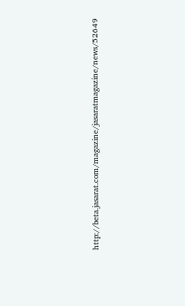http://beta.jasarat.com/magazine/jasaratmagazine/news/52649